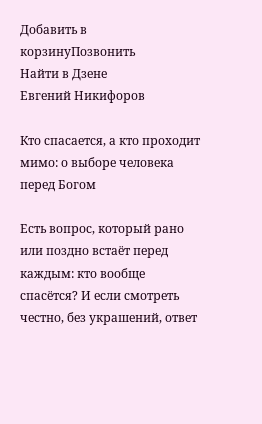Добавить в корзинуПозвонить
Найти в Дзене
Евгений Никифоров

Кто спасается, а кто проходит мимо: о выборе человека перед Богом

Есть вопрос, который рано или поздно встаёт перед каждым: кто вообще спасётся? И если смотреть честно, без украшений, ответ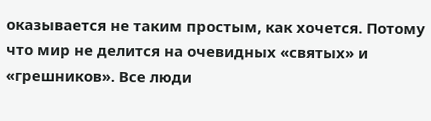оказывается не таким простым, как хочется. Потому что мир не делится на очевидных «святых» и «грешников». Все люди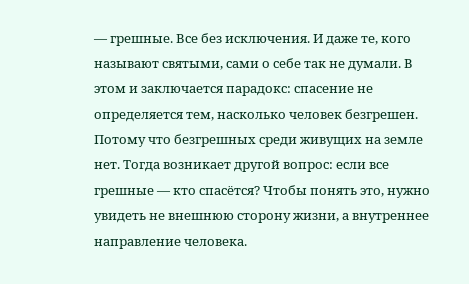— грешные. Все без исключения. И даже те, кого называют святыми, сами о себе так не думали. В этом и заключается парадокс: спасение не определяется тем, насколько человек безгрешен. Потому что безгрешных среди живущих на земле нет. Тогда возникает другой вопрос: если все грешные — кто спасётся? Чтобы понять это, нужно увидеть не внешнюю сторону жизни, а внутреннее направление человека.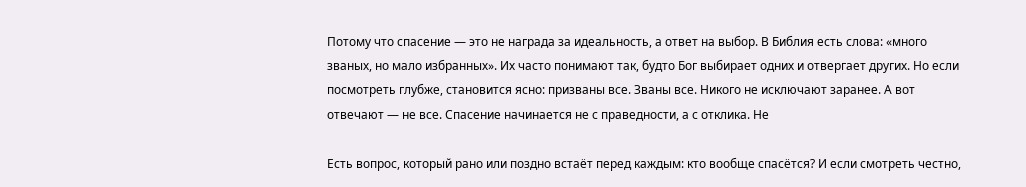Потому что спасение — это не награда за идеальность, а ответ на выбор. В Библия есть слова: «много званых, но мало избранных». Их часто понимают так, будто Бог выбирает одних и отвергает других. Но если посмотреть глубже, становится ясно: призваны все. Званы все. Никого не исключают заранее. А вот отвечают — не все. Спасение начинается не с праведности, а с отклика. Не

Есть вопрос, который рано или поздно встаёт перед каждым: кто вообще спасётся? И если смотреть честно,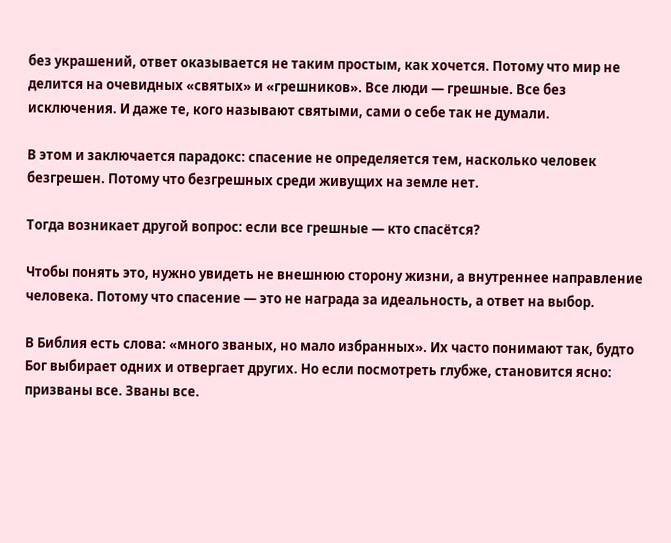без украшений, ответ оказывается не таким простым, как хочется. Потому что мир не делится на очевидных «святых» и «грешников». Все люди — грешные. Все без исключения. И даже те, кого называют святыми, сами о себе так не думали.

В этом и заключается парадокс: спасение не определяется тем, насколько человек безгрешен. Потому что безгрешных среди живущих на земле нет.

Тогда возникает другой вопрос: если все грешные — кто спасётся?

Чтобы понять это, нужно увидеть не внешнюю сторону жизни, а внутреннее направление человека. Потому что спасение — это не награда за идеальность, а ответ на выбор.

В Библия есть слова: «много званых, но мало избранных». Их часто понимают так, будто Бог выбирает одних и отвергает других. Но если посмотреть глубже, становится ясно: призваны все. Званы все.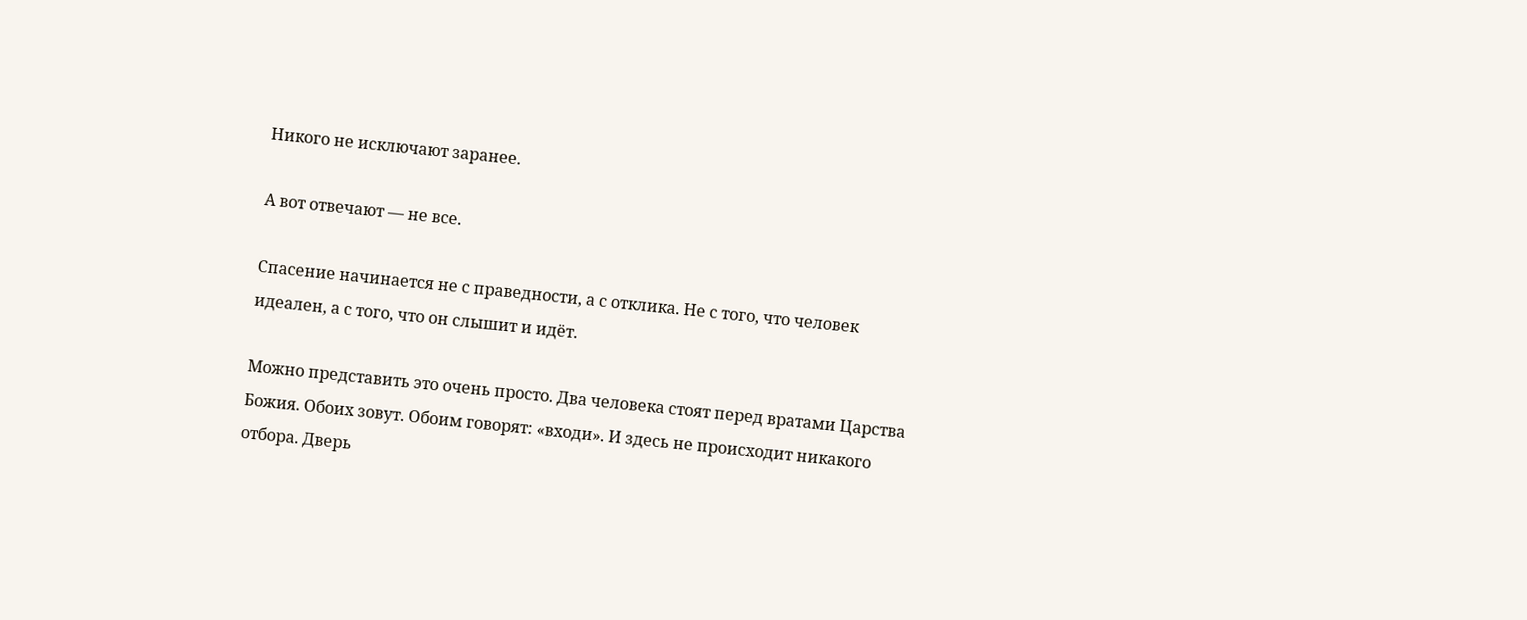Никого не исключают заранее.

А вот отвечают — не все.

Спасение начинается не с праведности, а с отклика. Не с того, что человек идеален, а с того, что он слышит и идёт.

Можно представить это очень просто. Два человека стоят перед вратами Царства Божия. Обоих зовут. Обоим говорят: «входи». И здесь не происходит никакого отбора. Дверь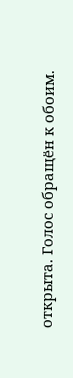открыта. Голос обращён к обоим.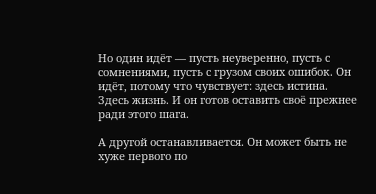Но один идёт — пусть неуверенно, пусть с сомнениями, пусть с грузом своих ошибок. Он идёт, потому что чувствует: здесь истина. Здесь жизнь. И он готов оставить своё прежнее ради этого шага.

А другой останавливается. Он может быть не хуже первого по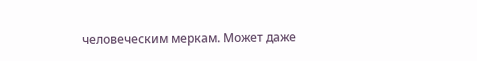человеческим меркам. Может даже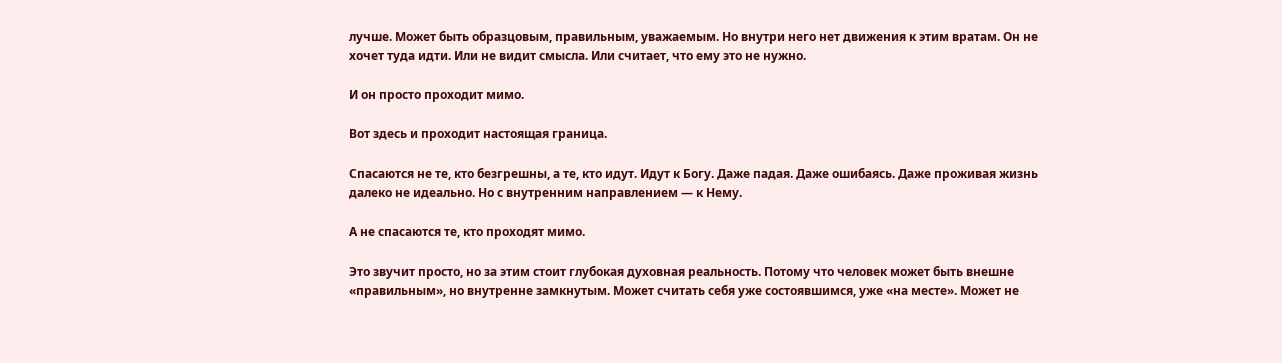лучше. Может быть образцовым, правильным, уважаемым. Но внутри него нет движения к этим вратам. Он не хочет туда идти. Или не видит смысла. Или считает, что ему это не нужно.

И он просто проходит мимо.

Вот здесь и проходит настоящая граница.

Спасаются не те, кто безгрешны, а те, кто идут. Идут к Богу. Даже падая. Даже ошибаясь. Даже проживая жизнь далеко не идеально. Но с внутренним направлением — к Нему.

А не спасаются те, кто проходят мимо.

Это звучит просто, но за этим стоит глубокая духовная реальность. Потому что человек может быть внешне «правильным», но внутренне замкнутым. Может считать себя уже состоявшимся, уже «на месте». Может не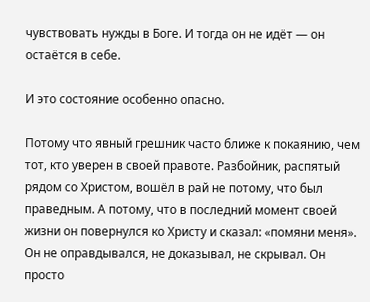чувствовать нужды в Боге. И тогда он не идёт — он остаётся в себе.

И это состояние особенно опасно.

Потому что явный грешник часто ближе к покаянию, чем тот, кто уверен в своей правоте. Разбойник, распятый рядом со Христом, вошёл в рай не потому, что был праведным. А потому, что в последний момент своей жизни он повернулся ко Христу и сказал: «помяни меня». Он не оправдывался, не доказывал, не скрывал. Он просто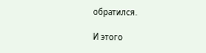обратился.

И этого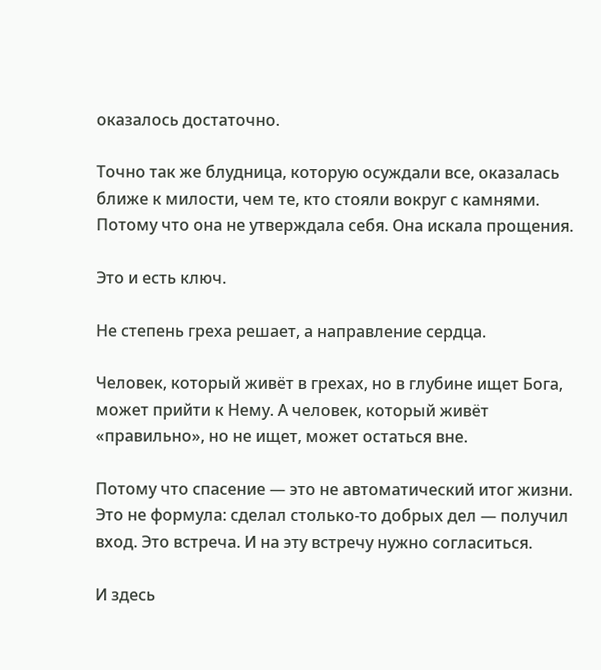оказалось достаточно.

Точно так же блудница, которую осуждали все, оказалась ближе к милости, чем те, кто стояли вокруг с камнями. Потому что она не утверждала себя. Она искала прощения.

Это и есть ключ.

Не степень греха решает, а направление сердца.

Человек, который живёт в грехах, но в глубине ищет Бога, может прийти к Нему. А человек, который живёт «правильно», но не ищет, может остаться вне.

Потому что спасение — это не автоматический итог жизни. Это не формула: сделал столько-то добрых дел — получил вход. Это встреча. И на эту встречу нужно согласиться.

И здесь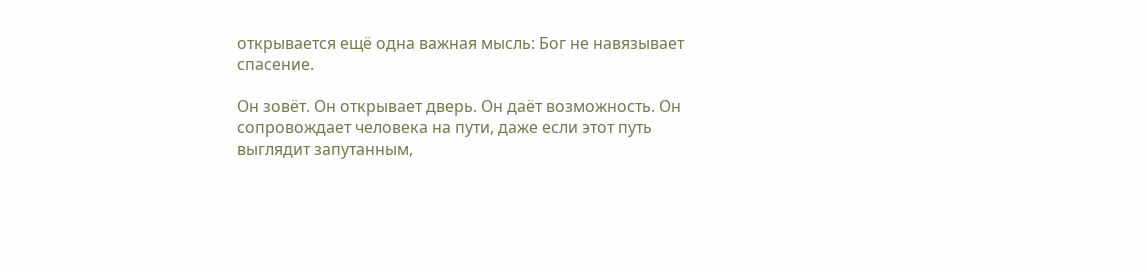открывается ещё одна важная мысль: Бог не навязывает спасение.

Он зовёт. Он открывает дверь. Он даёт возможность. Он сопровождает человека на пути, даже если этот путь выглядит запутанным,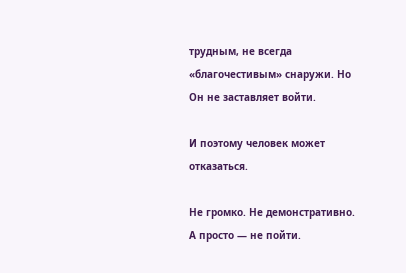трудным, не всегда «благочестивым» снаружи. Но Он не заставляет войти.

И поэтому человек может отказаться.

Не громко. Не демонстративно. А просто — не пойти.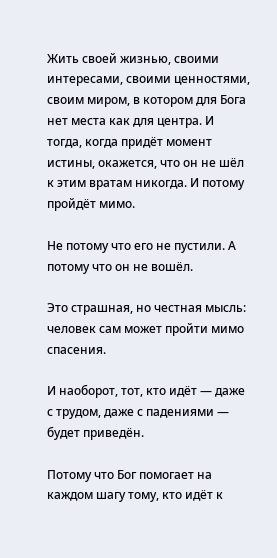Жить своей жизнью, своими интересами, своими ценностями, своим миром, в котором для Бога нет места как для центра. И тогда, когда придёт момент истины, окажется, что он не шёл к этим вратам никогда. И потому пройдёт мимо.

Не потому что его не пустили. А потому что он не вошёл.

Это страшная, но честная мысль: человек сам может пройти мимо спасения.

И наоборот, тот, кто идёт — даже с трудом, даже с падениями — будет приведён.

Потому что Бог помогает на каждом шагу тому, кто идёт к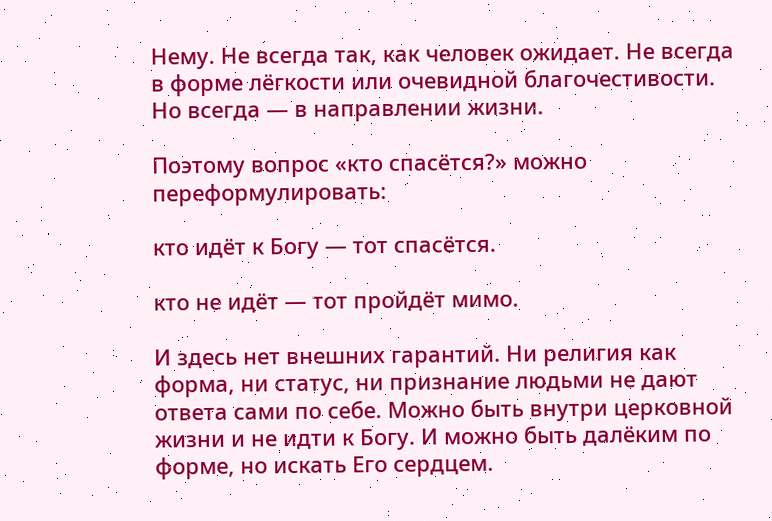Нему. Не всегда так, как человек ожидает. Не всегда в форме лёгкости или очевидной благочестивости. Но всегда — в направлении жизни.

Поэтому вопрос «кто спасётся?» можно переформулировать:

кто идёт к Богу — тот спасётся.

кто не идёт — тот пройдёт мимо.

И здесь нет внешних гарантий. Ни религия как форма, ни статус, ни признание людьми не дают ответа сами по себе. Можно быть внутри церковной жизни и не идти к Богу. И можно быть далёким по форме, но искать Его сердцем.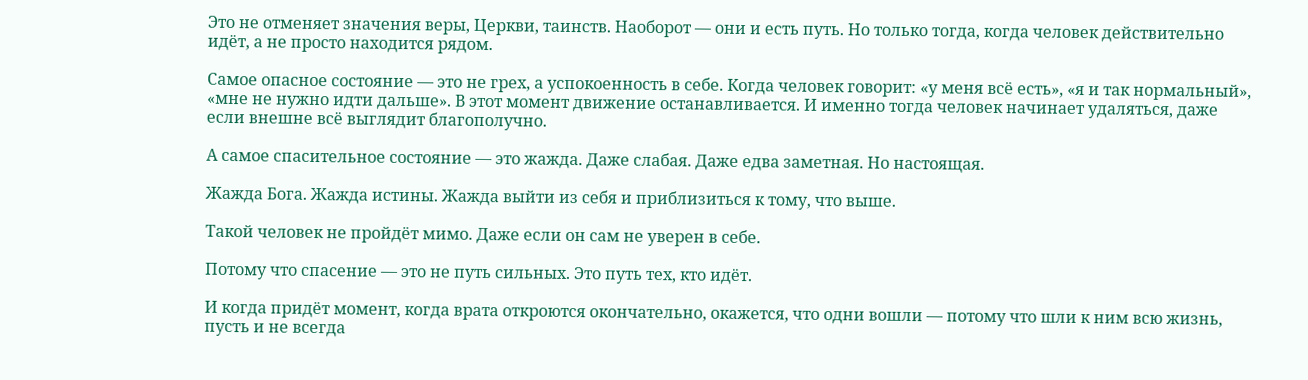Это не отменяет значения веры, Церкви, таинств. Наоборот — они и есть путь. Но только тогда, когда человек действительно идёт, а не просто находится рядом.

Самое опасное состояние — это не грех, а успокоенность в себе. Когда человек говорит: «у меня всё есть», «я и так нормальный», «мне не нужно идти дальше». В этот момент движение останавливается. И именно тогда человек начинает удаляться, даже если внешне всё выглядит благополучно.

А самое спасительное состояние — это жажда. Даже слабая. Даже едва заметная. Но настоящая.

Жажда Бога. Жажда истины. Жажда выйти из себя и приблизиться к тому, что выше.

Такой человек не пройдёт мимо. Даже если он сам не уверен в себе.

Потому что спасение — это не путь сильных. Это путь тех, кто идёт.

И когда придёт момент, когда врата откроются окончательно, окажется, что одни вошли — потому что шли к ним всю жизнь, пусть и не всегда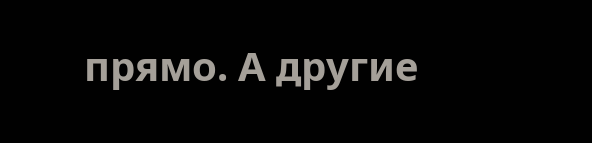прямо. А другие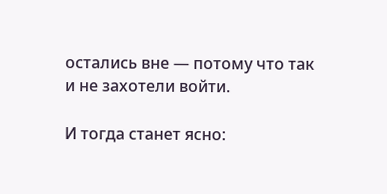остались вне — потому что так и не захотели войти.

И тогда станет ясно: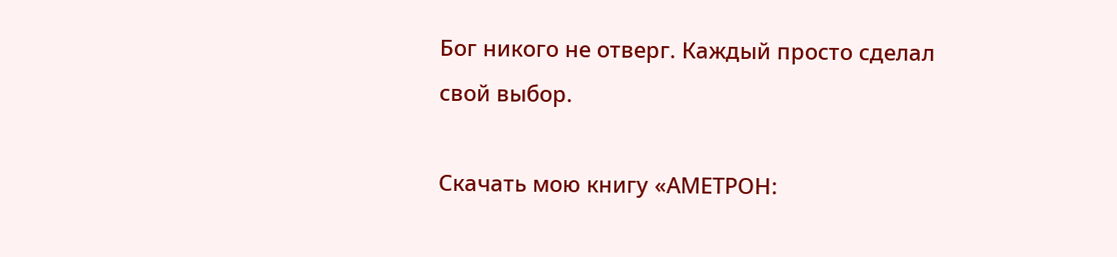Бог никого не отверг. Каждый просто сделал свой выбор.

Скачать мою книгу «АМЕТРОН: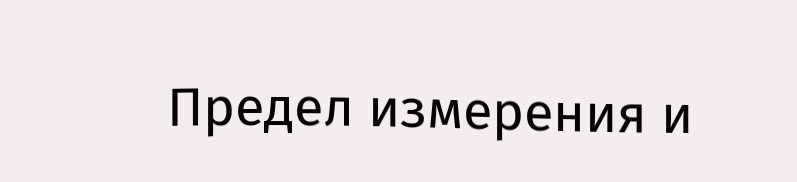Предел измерения и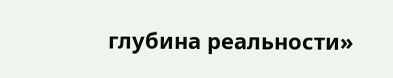глубина реальности»